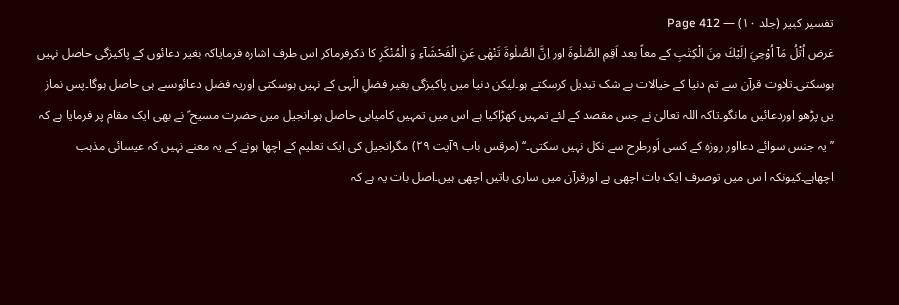تفسیر کبیر (جلد ۱۰) — Page 412
غرض اُتْلُ مَاۤ اُوْحِيَ اِلَيْكَ مِنَ الْكِتٰبِ کے معاً بعد اَقِمِ الصَّلٰوةَ اور اِنَّ الصَّلٰوةَ تَنْهٰى عَنِ الْفَحْشَآءِ وَ الْمُنْكَرِ کا ذکرفرماکر اس طرف اشارہ فرمایاکہ بغیر دعائوں کے پاکیزگی حاصل نہیں ہوسکتی۔تلاوت قرآن سے تم دنیا کے خیالات بے شک تبدیل کرسکتے ہو۔لیکن دنیا میں پاکیزگی بغیر فضلِ الٰہی کے نہیں ہوسکتی اوریہ فضل دعائوںسے ہی حاصل ہوگا۔پس نماز یں پڑھو اوردعائیں مانگو۔تاکہ اللہ تعالیٰ نے جس مقصد کے لئے تمہیں کھڑاکیا ہے اس میں تمہیں کامیابی حاصل ہو۔انجیل میں حضرت مسیح ؑ نے بھی ایک مقام پر فرمایا ہے کہ ’’یہ جنس سوائے دعااور روزہ کے کسی اَورطرح سے نکل نہیں سکتی۔‘‘ (مرقس باب ۹آیت ۲۹) مگرانجیل کی ایک تعلیم کے اچھا ہونے کے یہ معنے نہیں کہ عیسائی مذہب اچھاہے۔کیونکہ ا س میں توصرف ایک بات اچھی ہے اورقرآن میں ساری باتیں اچھی ہیں۔اصل بات یہ ہے کہ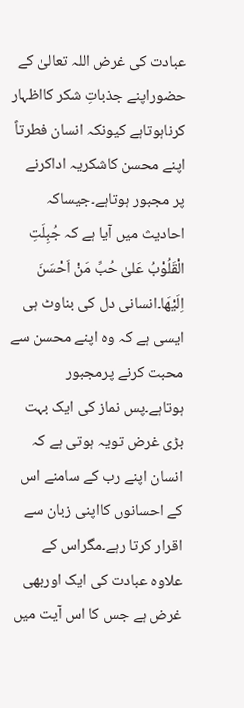عبادت کی غرض اللہ تعالیٰ کے حضوراپنے جذباتِ شکر کااظہار کرناہوتاہے کیونکہ انسان فطرتاً اپنے محسن کاشکریہ اداکرنے پر مجبور ہوتاہے۔جیساکہ احادیث میں آیا ہے کہ جُبِلَتِ الْقَلُوْبُ عَلیٰ حُبِّ مَنْ اَحْسَنَ اِلَیْھَا۔انسانی دل کی بناوٹ ہی ایسی ہے کہ وہ اپنے محسن سے محبت کرنے پرمجبور ہوتاہے۔پس نماز کی ایک بہت بڑی غرض تویہ ہوتی ہے کہ انسان اپنے رب کے سامنے اس کے احسانوں کااپنی زبان سے اقرار کرتا رہے۔مگراس کے علاوہ عبادت کی ایک اوربھی غرض ہے جس کا اس آیت میں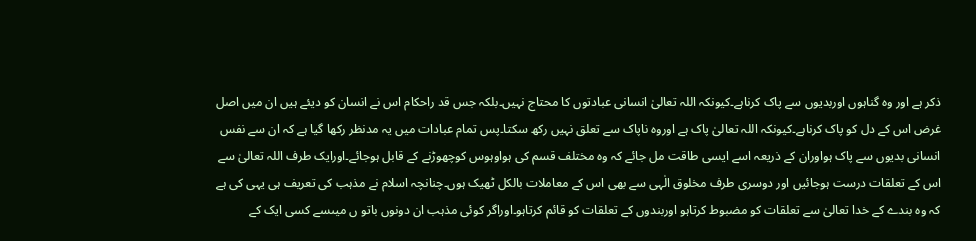ذکر ہے اور وہ گناہوں اوربدیوں سے پاک کرناہے۔کیونکہ اللہ تعالیٰ انسانی عبادتوں کا محتاج نہیں۔بلکہ جس قد راحکام اس نے انسان کو دیئے ہیں ان میں اصل غرض اس کے دل کو پاک کرناہے۔کیونکہ اللہ تعالیٰ پاک ہے اوروہ ناپاک سے تعلق نہیں رکھ سکتا۔پس تمام عبادات میں یہ مدنظر رکھا گیا ہے کہ ان سے نفس انسانی بدیوں سے پاک ہواوران کے ذریعہ اسے ایسی طاقت مل جائے کہ وہ مختلف قسم کی ہواوہوس کوچھوڑنے کے قابل ہوجائے۔اورایک طرف اللہ تعالیٰ سے اس کے تعلقات درست ہوجائیں اور دوسری طرف مخلوق الٰہی سے بھی اس کے معاملات بالکل ٹھیک ہوں۔چنانچہ اسلام نے مذہب کی تعریف ہی یہی کی ہے کہ وہ بندے کے خدا تعالیٰ سے تعلقات کو مضبوط کرتاہو اوربندوں کے تعلقات کو قائم کرتاہو۔اوراگر کوئی مذہب ان دونوں باتو ں میںسے کسی ایک کے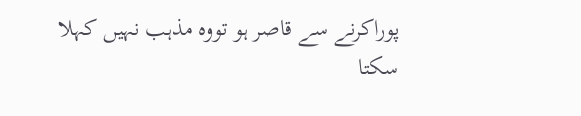پوراکرنے سے قاصر ہو تووہ مذہب نہیں کہلا سکتا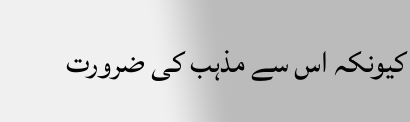کیونکہ اس سے مذہب کی ضرورت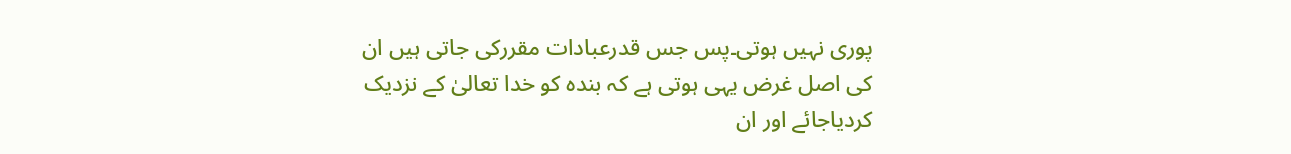پوری نہیں ہوتی۔پس جس قدرعبادات مقررکی جاتی ہیں ان کی اصل غرض یہی ہوتی ہے کہ بندہ کو خدا تعالیٰ کے نزدیک کردیاجائے اور ان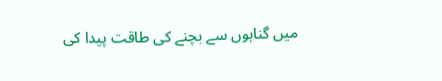میں گناہوں سے بچنے کی طاقت پیدا کی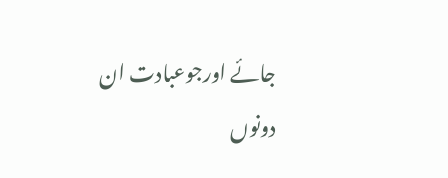جائے اورجوعبادت ان دونوں